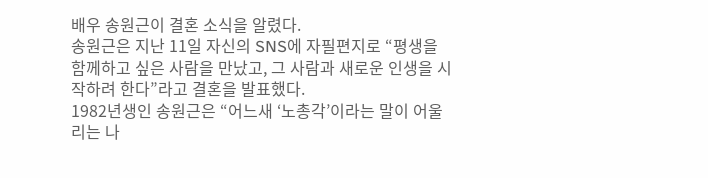배우 송원근이 결혼 소식을 알렸다.
송원근은 지난 11일 자신의 SNS에 자필편지로 “평생을 함께하고 싶은 사람을 만났고, 그 사람과 새로운 인생을 시작하려 한다”라고 결혼을 발표했다.
1982년생인 송원근은 “어느새 ‘노총각’이라는 말이 어울리는 나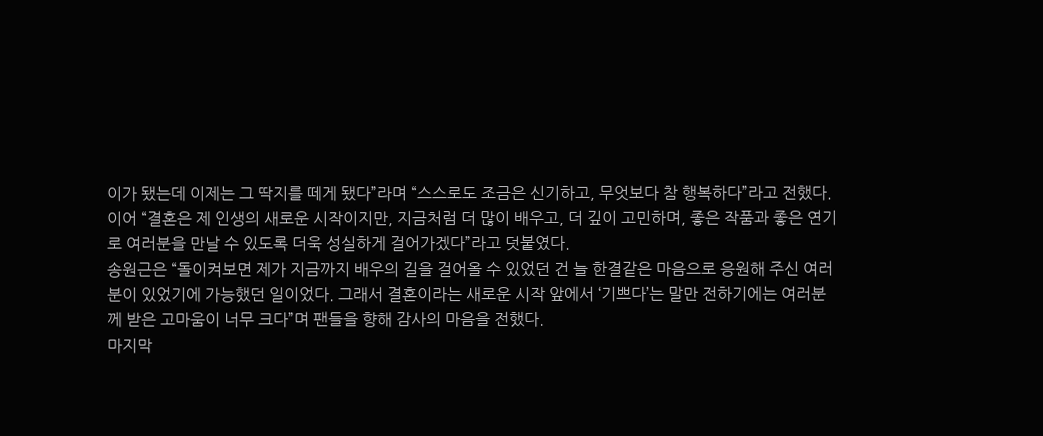이가 됐는데 이제는 그 딱지를 떼게 됐다”라며 “스스로도 조금은 신기하고, 무엇보다 참 행복하다”라고 전했다.
이어 “결혼은 제 인생의 새로운 시작이지만, 지금처럼 더 많이 배우고, 더 깊이 고민하며, 좋은 작품과 좋은 연기로 여러분을 만날 수 있도록 더욱 성실하게 걸어가겠다”라고 덧붙였다.
송원근은 “돌이켜보면 제가 지금까지 배우의 길을 걸어올 수 있었던 건 늘 한결같은 마음으로 응원해 주신 여러분이 있었기에 가능했던 일이었다. 그래서 결혼이라는 새로운 시작 앞에서 ‘기쁘다’는 말만 전하기에는 여러분께 받은 고마움이 너무 크다”며 팬들을 향해 감사의 마음을 전했다.
마지막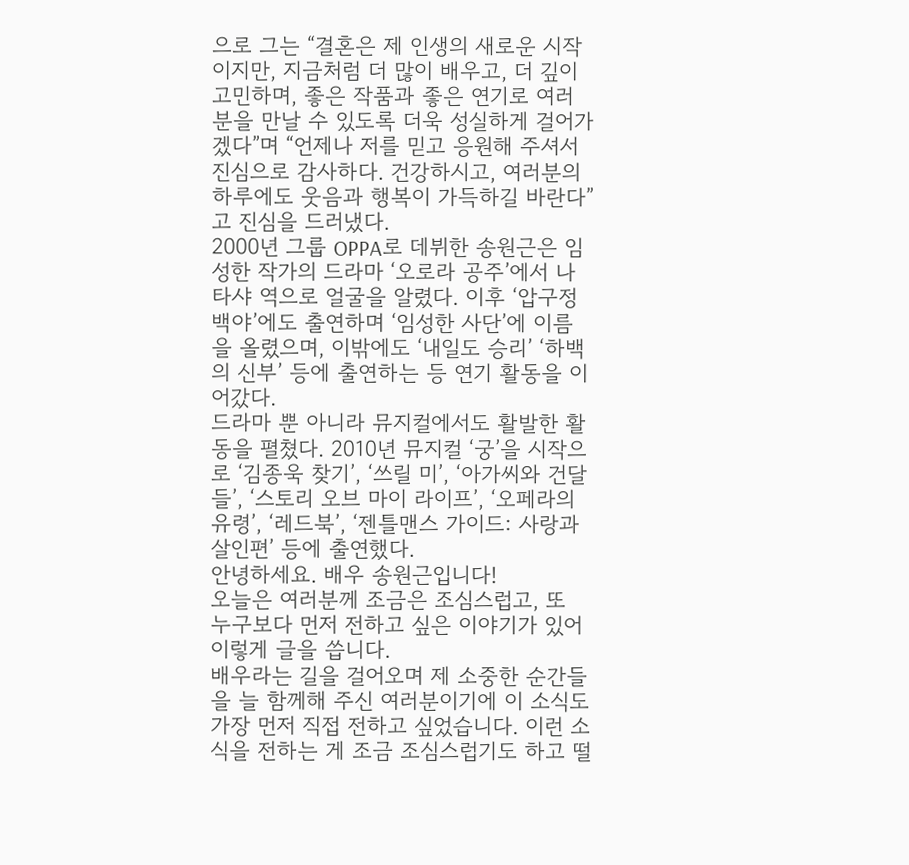으로 그는 “결혼은 제 인생의 새로운 시작이지만, 지금처럼 더 많이 배우고, 더 깊이 고민하며, 좋은 작품과 좋은 연기로 여러분을 만날 수 있도록 더욱 성실하게 걸어가겠다”며 “언제나 저를 믿고 응원해 주셔서 진심으로 감사하다. 건강하시고, 여러분의 하루에도 웃음과 행복이 가득하길 바란다”고 진심을 드러냈다.
2000년 그룹 OPPA로 데뷔한 송원근은 임성한 작가의 드라마 ‘오로라 공주’에서 나타샤 역으로 얼굴을 알렸다. 이후 ‘압구정 백야’에도 출연하며 ‘임성한 사단’에 이름을 올렸으며, 이밖에도 ‘내일도 승리’ ‘하백의 신부’ 등에 출연하는 등 연기 활동을 이어갔다.
드라마 뿐 아니라 뮤지컬에서도 활발한 활동을 펼쳤다. 2010년 뮤지컬 ‘궁’을 시작으로 ‘김종욱 찾기’, ‘쓰릴 미’, ‘아가씨와 건달들’, ‘스토리 오브 마이 라이프’, ‘오페라의 유령’, ‘레드북’, ‘젠틀맨스 가이드: 사랑과 살인편’ 등에 출연했다.
안녕하세요. 배우 송원근입니다!
오늘은 여러분께 조금은 조심스럽고, 또 누구보다 먼저 전하고 싶은 이야기가 있어 이렇게 글을 씁니다.
배우라는 길을 걸어오며 제 소중한 순간들을 늘 함께해 주신 여러분이기에 이 소식도 가장 먼저 직접 전하고 싶었습니다. 이런 소식을 전하는 게 조금 조심스럽기도 하고 떨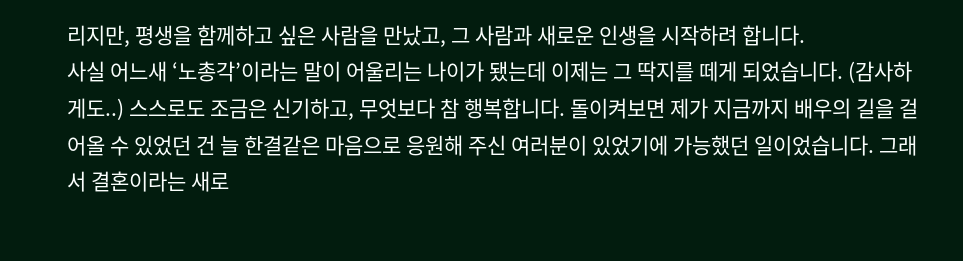리지만, 평생을 함께하고 싶은 사람을 만났고, 그 사람과 새로운 인생을 시작하려 합니다.
사실 어느새 ‘노총각’이라는 말이 어울리는 나이가 됐는데 이제는 그 딱지를 떼게 되었습니다. (감사하게도..) 스스로도 조금은 신기하고, 무엇보다 참 행복합니다. 돌이켜보면 제가 지금까지 배우의 길을 걸어올 수 있었던 건 늘 한결같은 마음으로 응원해 주신 여러분이 있었기에 가능했던 일이었습니다. 그래서 결혼이라는 새로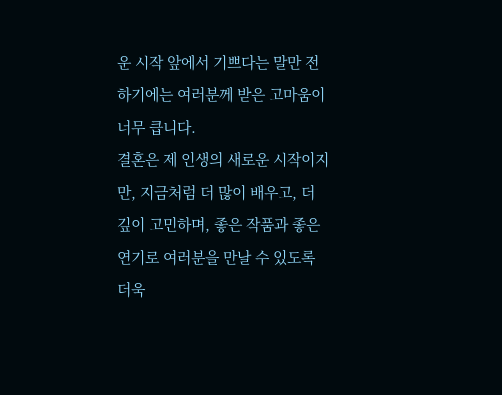운 시작 앞에서 기쁘다는 말만 전하기에는 여러분께 받은 고마움이 너무 큽니다.
결혼은 제 인생의 새로운 시작이지만, 지금처럼 더 많이 배우고, 더 깊이 고민하며, 좋은 작품과 좋은 연기로 여러분을 만날 수 있도록 더욱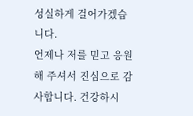성실하게 걸어가겠습니다.
언제나 저를 믿고 응원해 주셔서 진심으로 감사합니다. 건강하시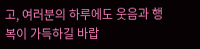고, 여러분의 하루에도 웃음과 행복이 가득하길 바랍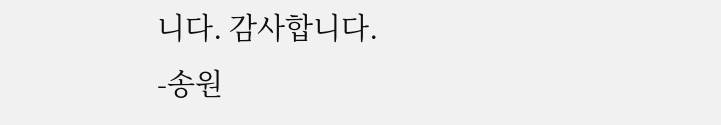니다. 감사합니다.
-송원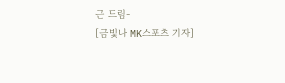근 드림-
[금빛나 MK스포츠 기자]